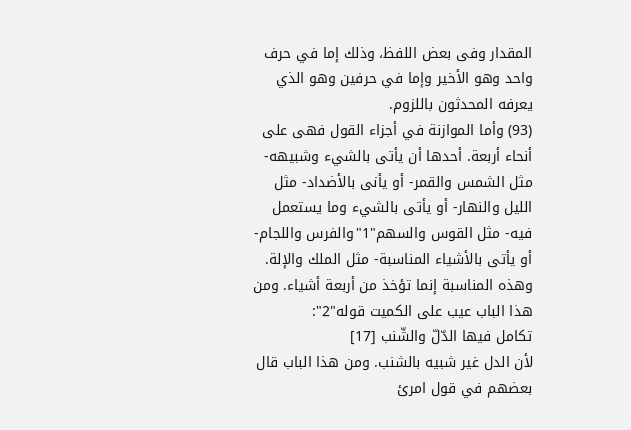المقدار وفى بعض اللفظ، وذلك إما في حرف واحد وهو الأخير وإما في حرفين وهو الذي يعرفه المحدثون باللزوم.
(93) وأما الموازنة في أجزاء القول فهى على أنحاء أربعة. أحدها أن يأتى بالشيء وشبيهه- مثل الشمس والقمر- أو يأنى بالأضداد- مثل الليل والنهار- أو يأتى بالشيء وما يستعمل فيه- مثل القوس والسهم"1"والفرس واللجام- أو يأتى بالأشياء المناسبة- مثل الملك والإلة. وهذه المناسبة إنما تؤخذ من أربعة أشياء. ومن هذا الباب عيب على الكميت قوله"2":
تكامل فيها الدّلّ والشّنب [17]
لأن الدل غير شبيه بالشنب. ومن هذا الباب قال بعضهم في قول امرئ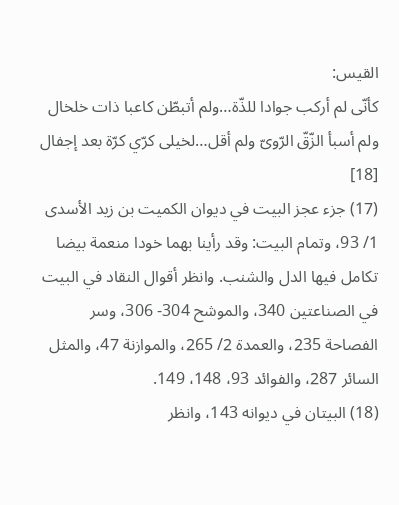القيس:
كأنّى لم أركب جوادا للذّة…ولم أتبطّن كاعبا ذات خلخال
ولم أسبأ الزّقّ الرّوىّ ولم أقل…لخيلى كرّي كرّة بعد إجفال [18]
(17) جزء عجز البيت في ديوان الكميت بن زيد الأسدى 1/ 93، وتمام البيت: وقد رأينا بهما خودا منعمة بيضا تكامل فيها الدل والشنب. وانظر أقوال النقاد في البيت في الصناعتين 340، والموشح 304- 306، وسر الفصاحة 235، والعمدة 2/ 265، والموازنة 47، والمثل السائر 287، والفوائد 93، 148، 149.
(18) البيتان في ديوانه 143، وانظر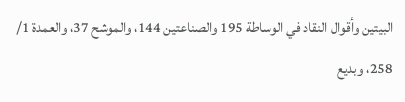البيتين وأقوال النقاد في الوساطة 195 والصناعتين 144، والموشح 37، والعمدة 1/ 258، وبديع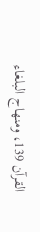القرآن 139، ومنهاج البلغاء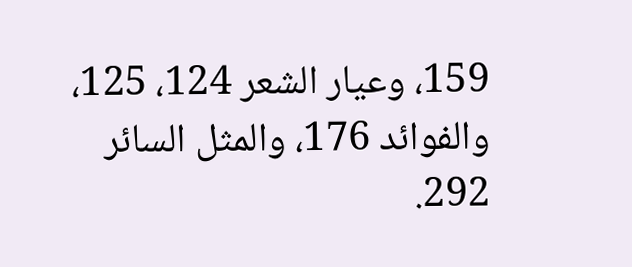159، وعيار الشعر 124، 125، والفوائد 176، والمثل السائر 292.